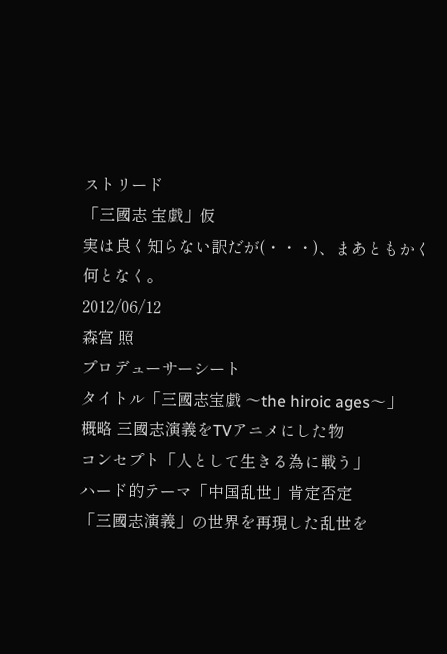ストリード
「三國志 宝戯」仮
実は良く知らない訳だが(・・・)、まあともかく何となく。
2012/06/12
森宮 照
プロデューサーシート
タイトル「三國志宝戯 〜the hiroic ages〜」
概略 三國志演義をTVアニメにした物
コンセプト「人として生きる為に戦う」
ハード的テーマ「中国乱世」肯定否定
「三國志演義」の世界を再現した乱世を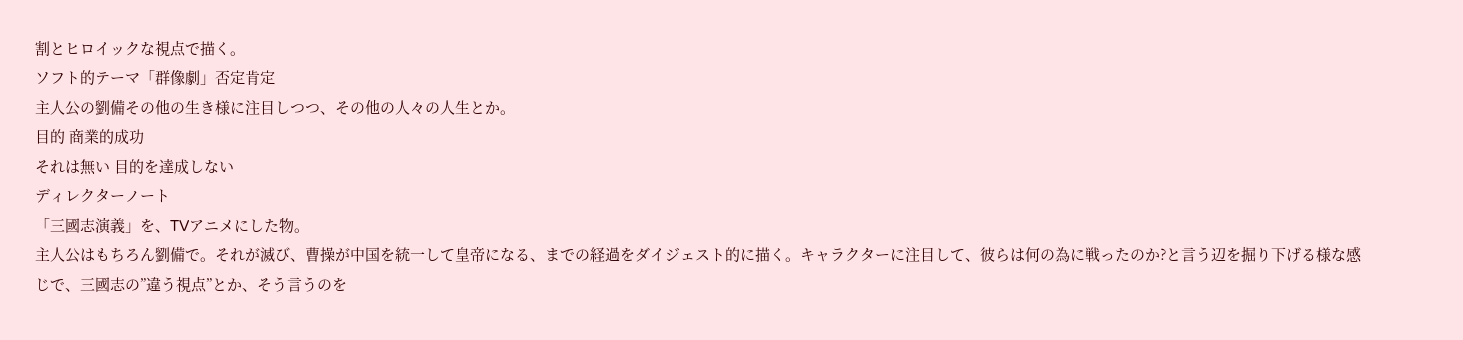割とヒロイックな視点で描く。
ソフト的テーマ「群像劇」否定肯定
主人公の劉備その他の生き様に注目しつつ、その他の人々の人生とか。
目的 商業的成功
それは無い 目的を達成しない
ディレクターノート
「三國志演義」を、TVアニメにした物。
主人公はもちろん劉備で。それが滅び、曹操が中国を統一して皇帝になる、までの経過をダイジェスト的に描く。キャラクターに注目して、彼らは何の為に戦ったのか?と言う辺を掘り下げる様な感じで、三國志の”違う視点”とか、そう言うのを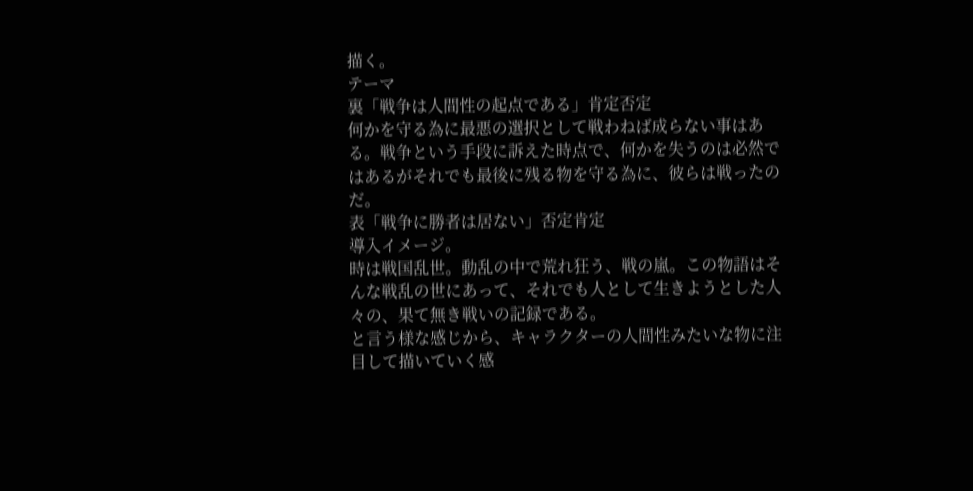描く。
テーマ
裏「戦争は人間性の起点である」肯定否定
何かを守る為に最悪の選択として戦わねば成らない事はある。戦争という手段に訴えた時点で、何かを失うのは必然ではあるがそれでも最後に残る物を守る為に、彼らは戦ったのだ。
表「戦争に勝者は居ない」否定肯定
導入イメージ。
時は戦国乱世。動乱の中で荒れ狂う、戦の嵐。この物語はそんな戦乱の世にあって、それでも人として生きようとした人々の、果て無き戦いの記録である。
と言う様な感じから、キャラクターの人間性みたいな物に注目して描いていく感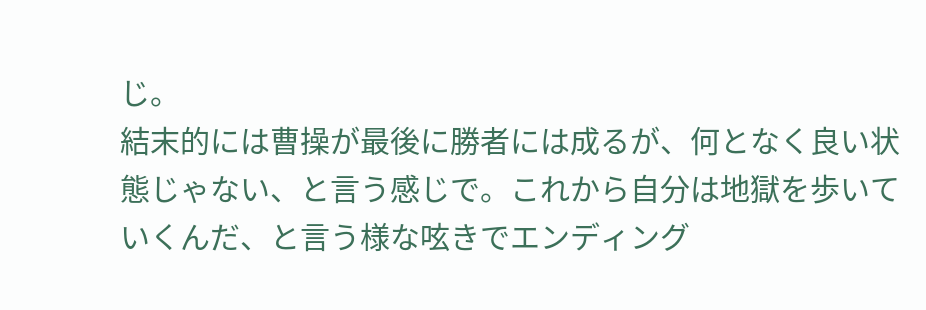じ。
結末的には曹操が最後に勝者には成るが、何となく良い状態じゃない、と言う感じで。これから自分は地獄を歩いていくんだ、と言う様な呟きでエンディング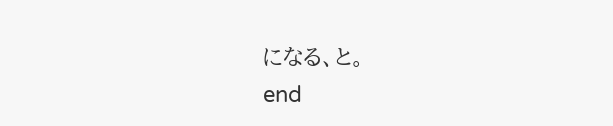になる、と。
end